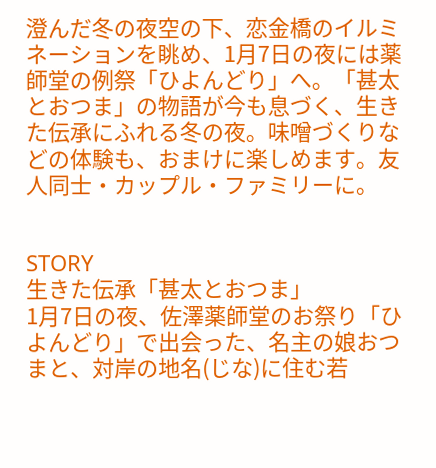澄んだ冬の夜空の下、恋金橋のイルミネーションを眺め、1月7日の夜には薬師堂の例祭「ひよんどり」へ。「甚太とおつま」の物語が今も息づく、生きた伝承にふれる冬の夜。味噌づくりなどの体験も、おまけに楽しめます。友人同士・カップル・ファミリーに。


STORY
生きた伝承「甚太とおつま」
1月7日の夜、佐澤薬師堂のお祭り「ひよんどり」で出会った、名主の娘おつまと、対岸の地名(じな)に住む若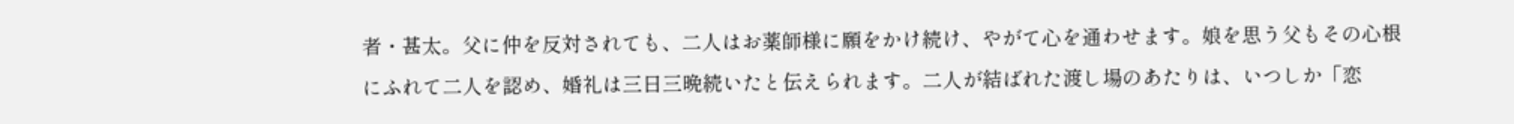者・甚太。父に仲を反対されても、二人はお薬師様に願をかけ続け、やがて心を通わせます。娘を思う父もその心根にふれて二人を認め、婚礼は三日三晩続いたと伝えられます。二人が結ばれた渡し場のあたりは、いつしか「恋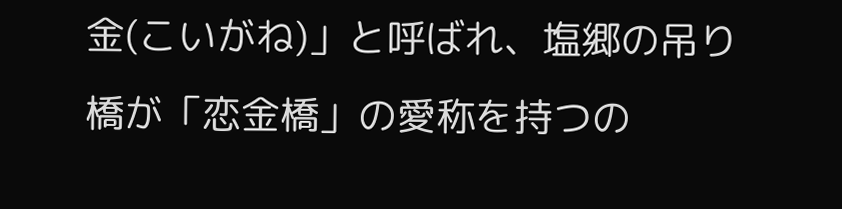金(こいがね)」と呼ばれ、塩郷の吊り橋が「恋金橋」の愛称を持つの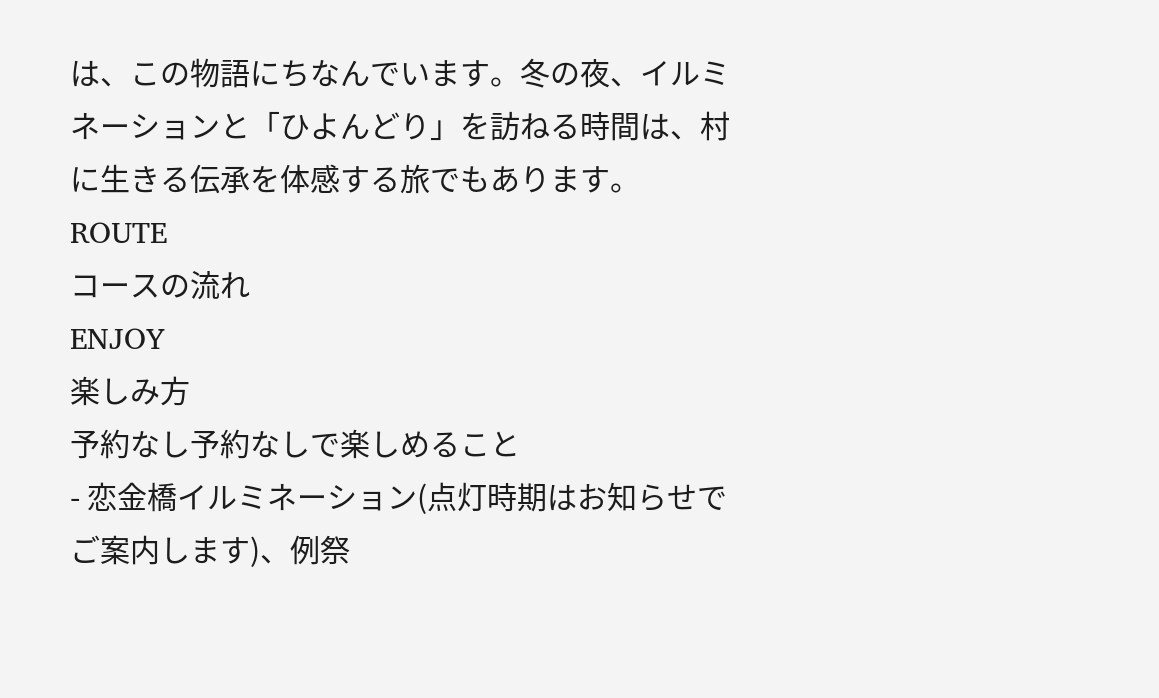は、この物語にちなんでいます。冬の夜、イルミネーションと「ひよんどり」を訪ねる時間は、村に生きる伝承を体感する旅でもあります。
ROUTE
コースの流れ
ENJOY
楽しみ方
予約なし予約なしで楽しめること
- 恋金橋イルミネーション(点灯時期はお知らせでご案内します)、例祭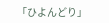「ひよんどり」